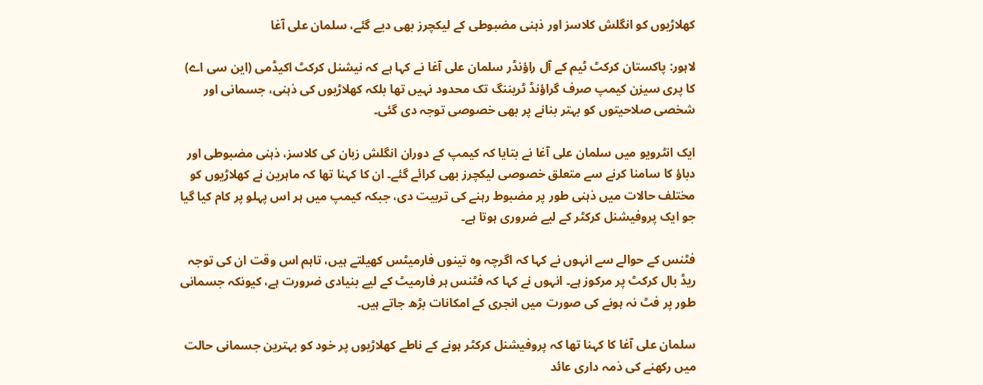کھلاڑیوں کو انگلش کلاسز اور ذہنی مضبوطی کے لیکچرز بھی دیے گئے، سلمان علی آغا

لاہور: پاکستان کرکٹ ٹیم کے آل راؤنڈر سلمان علی آغا نے کہا ہے کہ نیشنل کرکٹ اکیڈمی (این سی اے) کا پری سیزن کیمپ صرف گراؤنڈ ٹریننگ تک محدود نہیں تھا بلکہ کھلاڑیوں کی ذہنی، جسمانی اور شخصی صلاحیتوں کو بہتر بنانے پر بھی خصوصی توجہ دی گئی۔

ایک انٹرویو میں سلمان علی آغا نے بتایا کہ کیمپ کے دوران انگلش زبان کی کلاسز، ذہنی مضبوطی اور دباؤ کا سامنا کرنے سے متعلق خصوصی لیکچرز بھی کرائے گئے۔ ان کا کہنا تھا کہ ماہرین نے کھلاڑیوں کو مختلف حالات میں ذہنی طور پر مضبوط رہنے کی تربیت دی، جبکہ کیمپ میں ہر اس پہلو پر کام کیا گیا جو ایک پروفیشنل کرکٹر کے لیے ضروری ہوتا ہے۔

فٹنس کے حوالے سے انہوں نے کہا کہ اگرچہ وہ تینوں فارمیٹس کھیلتے ہیں، تاہم اس وقت ان کی توجہ ریڈ بال کرکٹ پر مرکوز ہے۔ انہوں نے کہا کہ فٹنس ہر فارمیٹ کے لیے بنیادی ضرورت ہے، کیونکہ جسمانی طور پر فٹ نہ ہونے کی صورت میں انجری کے امکانات بڑھ جاتے ہیں۔

سلمان علی آغا کا کہنا تھا کہ پروفیشنل کرکٹر ہونے کے ناطے کھلاڑیوں پر خود کو بہترین جسمانی حالت میں رکھنے کی ذمہ داری عائد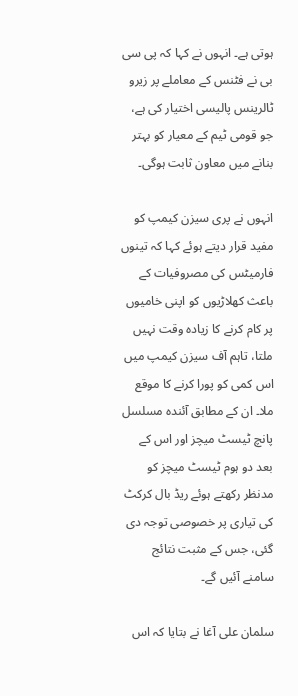ہوتی ہے۔ انہوں نے کہا کہ پی سی بی نے فٹنس کے معاملے پر زیرو ٹالرینس پالیسی اختیار کی ہے، جو قومی ٹیم کے معیار کو بہتر بنانے میں معاون ثابت ہوگی۔

انہوں نے پری سیزن کیمپ کو مفید قرار دیتے ہوئے کہا کہ تینوں فارمیٹس کی مصروفیات کے باعث کھلاڑیوں کو اپنی خامیوں پر کام کرنے کا زیادہ وقت نہیں ملتا، تاہم آف سیزن کیمپ میں اس کمی کو پورا کرنے کا موقع ملا۔ ان کے مطابق آئندہ مسلسل پانچ ٹیسٹ میچز اور اس کے بعد دو ہوم ٹیسٹ میچز کو مدنظر رکھتے ہوئے ریڈ بال کرکٹ کی تیاری پر خصوصی توجہ دی گئی، جس کے مثبت نتائج سامنے آئیں گے۔

سلمان علی آغا نے بتایا کہ اس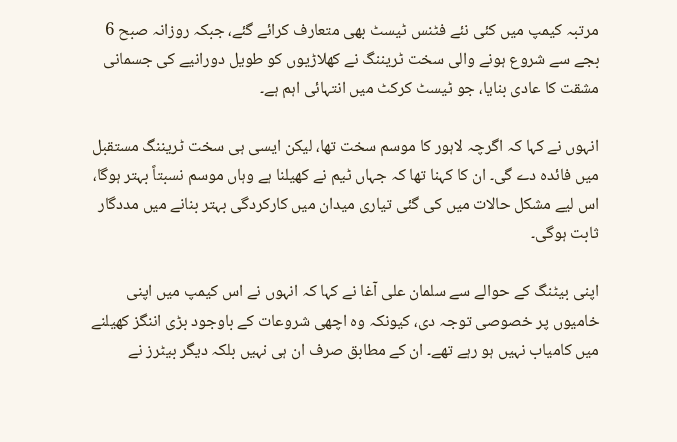مرتبہ کیمپ میں کئی نئے فٹنس ٹیسٹ بھی متعارف کرائے گئے، جبکہ روزانہ صبح 6 بجے سے شروع ہونے والی سخت ٹریننگ نے کھلاڑیوں کو طویل دورانیے کی جسمانی مشقت کا عادی بنایا، جو ٹیسٹ کرکٹ میں انتہائی اہم ہے۔

انہوں نے کہا کہ اگرچہ لاہور کا موسم سخت تھا، لیکن ایسی ہی سخت ٹریننگ مستقبل میں فائدہ دے گی۔ ان کا کہنا تھا کہ جہاں ٹیم نے کھیلنا ہے وہاں موسم نسبتاً بہتر ہوگا، اس لیے مشکل حالات میں کی گئی تیاری میدان میں کارکردگی بہتر بنانے میں مددگار ثابت ہوگی۔

اپنی بیٹنگ کے حوالے سے سلمان علی آغا نے کہا کہ انہوں نے اس کیمپ میں اپنی خامیوں پر خصوصی توجہ دی، کیونکہ وہ اچھی شروعات کے باوجود بڑی اننگز کھیلنے میں کامیاب نہیں ہو رہے تھے۔ ان کے مطابق صرف ان ہی نہیں بلکہ دیگر بیٹرز نے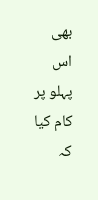بھی اس پہلو پر کام کیا کہ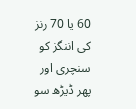60 یا 70 رنز کی اننگز کو سنچری اور پھر ڈیڑھ سو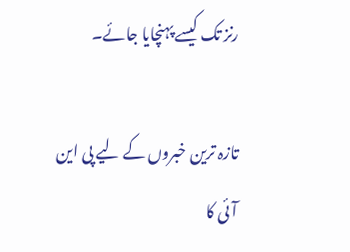رنز تک کیسے پہنچایا جائے۔

تازہ ترین خبروں کے لیے پی این آئی کا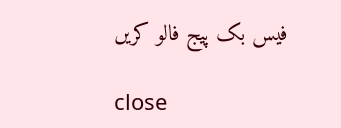فیس بک پیج فالو کریں

close